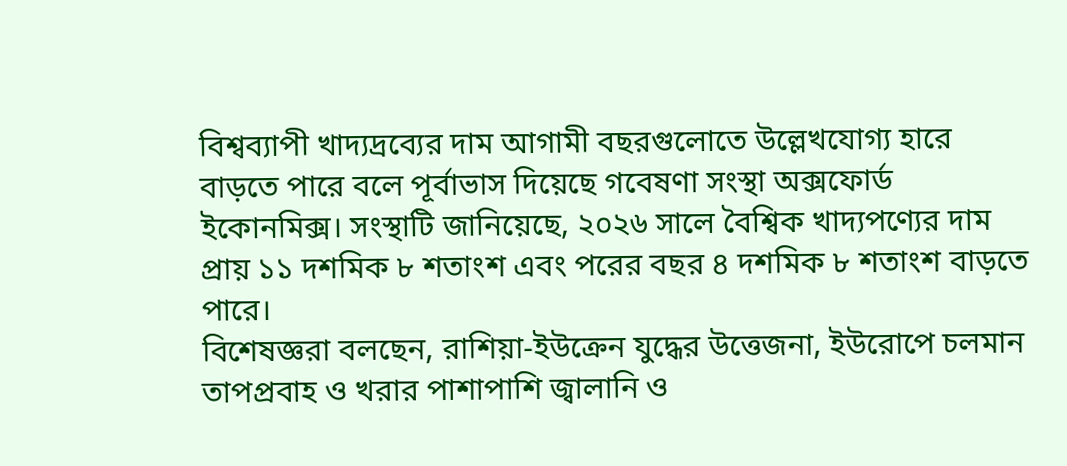বিশ্বব্যাপী খাদ্যদ্রব্যের দাম আগামী বছরগুলোতে উল্লেখযোগ্য হারে বাড়তে পারে বলে পূর্বাভাস দিয়েছে গবেষণা সংস্থা অক্সফোর্ড ইকোনমিক্স। সংস্থাটি জানিয়েছে, ২০২৬ সালে বৈশ্বিক খাদ্যপণ্যের দাম প্রায় ১১ দশমিক ৮ শতাংশ এবং পরের বছর ৪ দশমিক ৮ শতাংশ বাড়তে পারে।
বিশেষজ্ঞরা বলছেন, রাশিয়া-ইউক্রেন যুদ্ধের উত্তেজনা, ইউরোপে চলমান তাপপ্রবাহ ও খরার পাশাপাশি জ্বালানি ও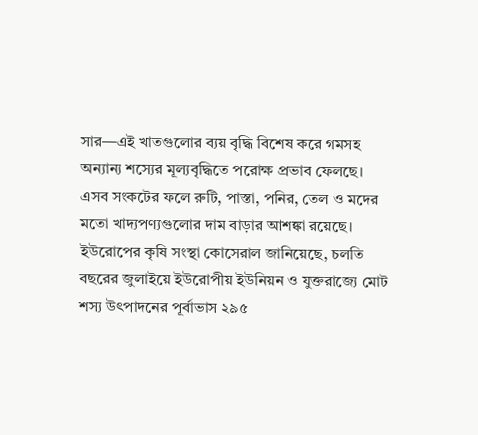সার—এই খাতগুলোর ব্যয় বৃদ্ধি বিশেষ করে গমসহ অন্যান্য শস্যের মূল্যবৃদ্ধিতে পরোক্ষ প্রভাব ফেলছে। এসব সংকটের ফলে রুটি, পাস্তা, পনির, তেল ও মদের মতো খাদ্যপণ্যগুলোর দাম বাড়ার আশঙ্কা রয়েছে।
ইউরোপের কৃষি সংস্থা কোসেরাল জানিয়েছে, চলতি বছরের জুলাইয়ে ইউরোপীয় ইউনিয়ন ও যুক্তরাজ্যে মোট শস্য উৎপাদনের পূর্বাভাস ২৯৫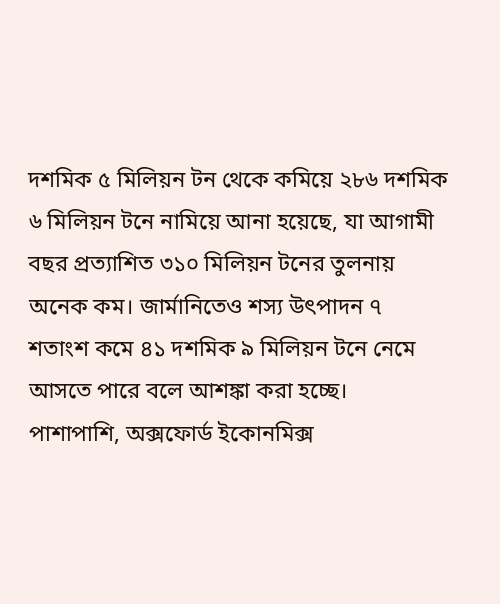দশমিক ৫ মিলিয়ন টন থেকে কমিয়ে ২৮৬ দশমিক ৬ মিলিয়ন টনে নামিয়ে আনা হয়েছে, যা আগামী বছর প্রত্যাশিত ৩১০ মিলিয়ন টনের তুলনায় অনেক কম। জার্মানিতেও শস্য উৎপাদন ৭ শতাংশ কমে ৪১ দশমিক ৯ মিলিয়ন টনে নেমে আসতে পারে বলে আশঙ্কা করা হচ্ছে।
পাশাপাশি, অক্সফোর্ড ইকোনমিক্স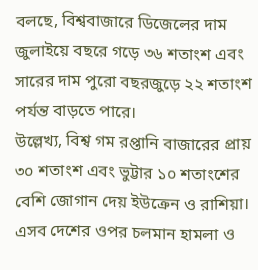বলছে, বিশ্ববাজারে ডিজেলের দাম জুলাইয়ে বছরে গড়ে ৩৬ শতাংশ এবং সারের দাম পুরো বছরজুড়ে ২২ শতাংশ পর্যন্ত বাড়তে পারে।
উল্লেখ্য, বিশ্ব গম রপ্তানি বাজারের প্রায় ৩০ শতাংশ এবং ভুট্টার ১০ শতাংশের বেশি জোগান দেয় ইউক্রেন ও রাশিয়া। এসব দেশের ওপর চলমান হামলা ও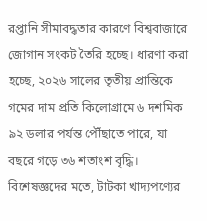রপ্তানি সীমাবদ্ধতার কারণে বিশ্ববাজারে জোগান সংকট তৈরি হচ্ছে। ধারণা করা হচ্ছে, ২০২৬ সালের তৃতীয় প্রান্তিকে গমের দাম প্রতি কিলোগ্রামে ৬ দশমিক ৯২ ডলার পর্যন্ত পৌঁছাতে পারে, যা বছরে গড়ে ৩৬ শতাংশ বৃদ্ধি।
বিশেষজ্ঞদের মতে, টাটকা খাদ্যপণ্যের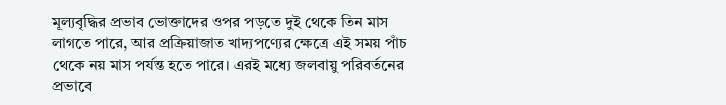মূল্যবৃদ্ধির প্রভাব ভোক্তাদের ওপর পড়তে দুই থেকে তিন মাস লাগতে পারে, আর প্রক্রিয়াজাত খাদ্যপণ্যের ক্ষেত্রে এই সময় পাঁচ থেকে নয় মাস পর্যন্ত হতে পারে। এরই মধ্যে জলবায়ু পরিবর্তনের প্রভাবে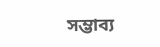সম্ভাব্য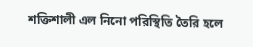শক্তিশালী এল নিনো পরিস্থিতি তৈরি হলে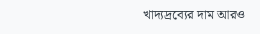খাদ্যদ্রব্যের দাম আরও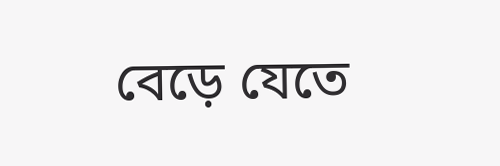বেড়ে যেতে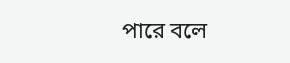পারে বলে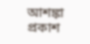আশঙ্কা প্রকাশ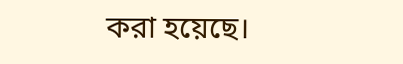করা হয়েছে।